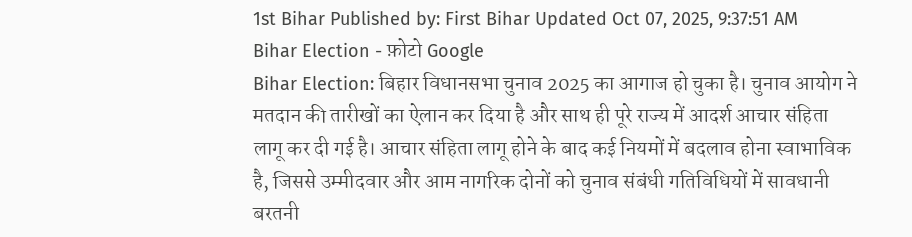1st Bihar Published by: First Bihar Updated Oct 07, 2025, 9:37:51 AM
Bihar Election - फ़ोटो Google
Bihar Election: बिहार विधानसभा चुनाव 2025 का आगाज हो चुका है। चुनाव आयोग ने मतदान की तारीखों का ऐलान कर दिया है और साथ ही पूरे राज्य में आदर्श आचार संहिता लागू कर दी गई है। आचार संहिता लागू होने के बाद कई नियमों में बदलाव होना स्वाभाविक है, जिससे उम्मीदवार और आम नागरिक दोनों को चुनाव संबंधी गतिविधियों में सावधानी बरतनी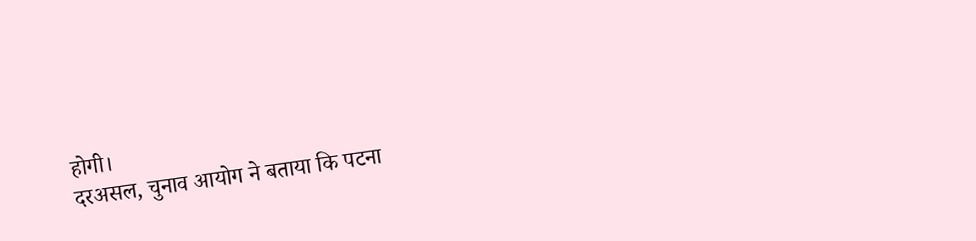होगी।
दरअसल, चुनाव आयोग ने बताया कि पटना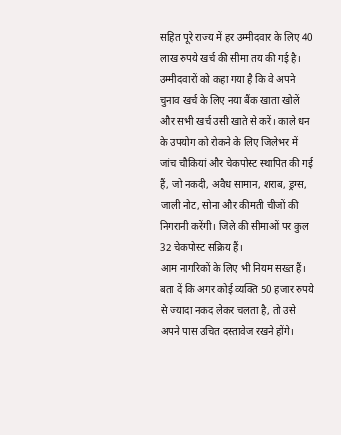सहित पूरे राज्य में हर उम्मीदवार के लिए 40 लाख रुपये खर्च की सीमा तय की गई है। उम्मीदवारों को कहा गया है कि वे अपने चुनाव खर्च के लिए नया बैंक खाता खोलें और सभी खर्च उसी खाते से करें। काले धन के उपयोग को रोकने के लिए जिलेभर में जांच चौकियां और चेकपोस्ट स्थापित की गई हैं, जो नकदी, अवैध सामान, शराब, ड्रग्स, जाली नोट, सोना और कीमती चीजों की निगरानी करेंगी। जिले की सीमाओं पर कुल 32 चेकपोस्ट सक्रिय हैं।
आम नागरिकों के लिए भी नियम सख्त हैं। बता दें कि अगर कोई व्यक्ति 50 हजार रुपये से ज्यादा नकद लेकर चलता है, तो उसे अपने पास उचित दस्तावेज रखने होंगे।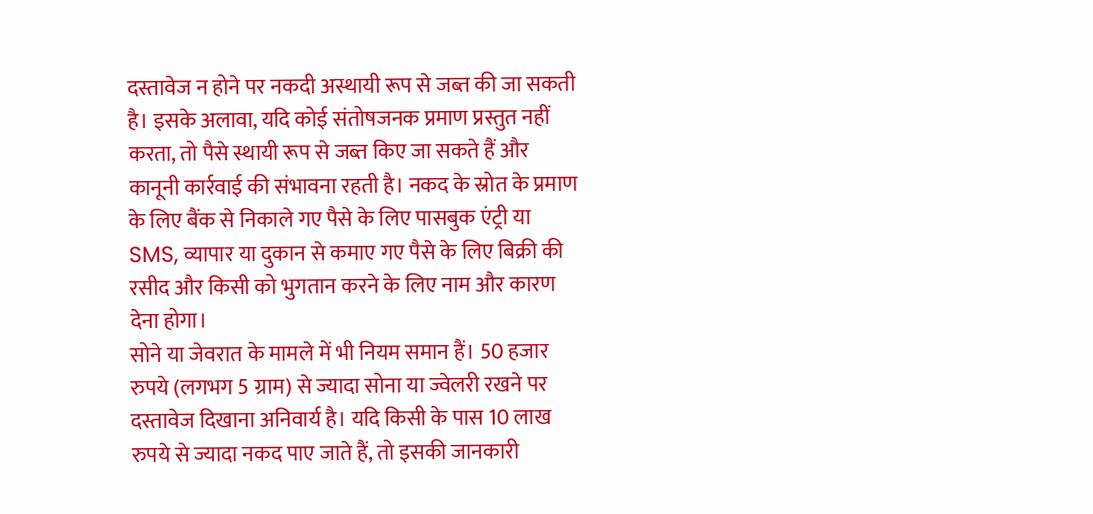दस्तावेज न होने पर नकदी अस्थायी रूप से जब्त की जा सकती है। इसके अलावा, यदि कोई संतोषजनक प्रमाण प्रस्तुत नहीं करता, तो पैसे स्थायी रूप से जब्त किए जा सकते हैं और कानूनी कार्रवाई की संभावना रहती है। नकद के स्रोत के प्रमाण के लिए बैंक से निकाले गए पैसे के लिए पासबुक एंट्री या SMS, व्यापार या दुकान से कमाए गए पैसे के लिए बिक्री की रसीद और किसी को भुगतान करने के लिए नाम और कारण देना होगा।
सोने या जेवरात के मामले में भी नियम समान हैं। 50 हजार रुपये (लगभग 5 ग्राम) से ज्यादा सोना या ज्वेलरी रखने पर दस्तावेज दिखाना अनिवार्य है। यदि किसी के पास 10 लाख रुपये से ज्यादा नकद पाए जाते हैं, तो इसकी जानकारी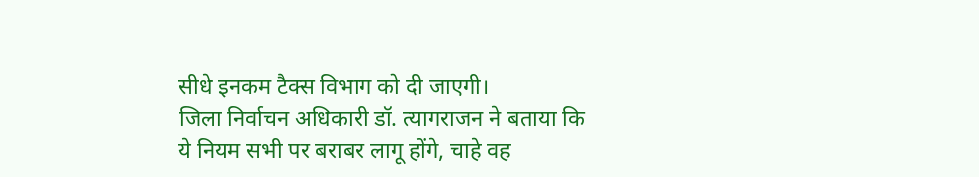सीधे इनकम टैक्स विभाग को दी जाएगी।
जिला निर्वाचन अधिकारी डॉ. त्यागराजन ने बताया कि ये नियम सभी पर बराबर लागू होंगे, चाहे वह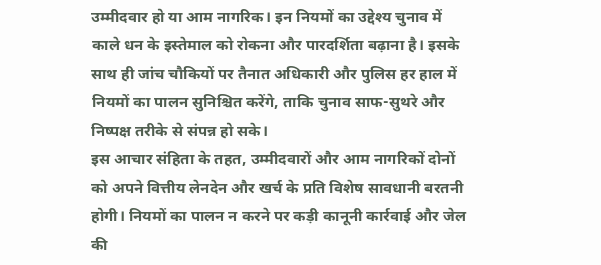उम्मीदवार हो या आम नागरिक। इन नियमों का उद्देश्य चुनाव में काले धन के इस्तेमाल को रोकना और पारदर्शिता बढ़ाना है। इसके साथ ही जांच चौकियों पर तैनात अधिकारी और पुलिस हर हाल में नियमों का पालन सुनिश्चित करेंगे, ताकि चुनाव साफ-सुथरे और निष्पक्ष तरीके से संपन्न हो सके।
इस आचार संहिता के तहत, उम्मीदवारों और आम नागरिकों दोनों को अपने वित्तीय लेनदेन और खर्च के प्रति विशेष सावधानी बरतनी होगी। नियमों का पालन न करने पर कड़ी कानूनी कार्रवाई और जेल की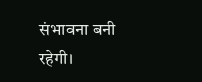संभावना बनी रहेगी।